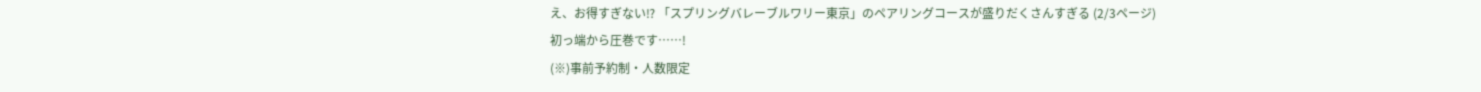え、お得すぎない⁉ 「スプリングバレーブルワリー東京」のペアリングコースが盛りだくさんすぎる (2/3ページ)
初っ端から圧巻です……!
(※)事前予約制・人数限定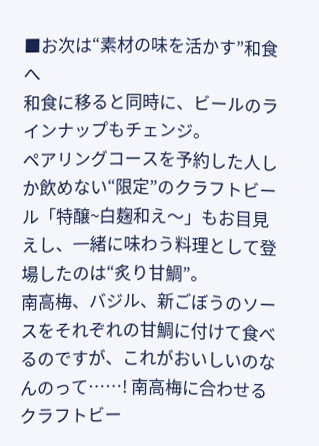■お次は“素材の味を活かす”和食へ
和食に移ると同時に、ビールのラインナップもチェンジ。
ペアリングコースを予約した人しか飲めない“限定”のクラフトビール「特醸~白麹和え〜」もお目見えし、一緒に味わう料理として登場したのは“炙り甘鯛”。
南高梅、バジル、新ごぼうのソースをそれぞれの甘鯛に付けて食べるのですが、これがおいしいのなんのって……! 南高梅に合わせるクラフトビー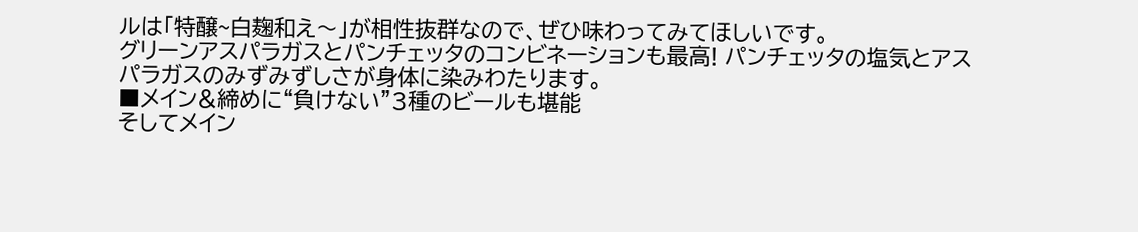ルは「特醸~白麹和え〜」が相性抜群なので、ぜひ味わってみてほしいです。
グリーンアスパラガスとパンチェッタのコンビネーションも最高! パンチェッタの塩気とアスパラガスのみずみずしさが身体に染みわたります。
■メイン&締めに“負けない”3種のビールも堪能
そしてメイン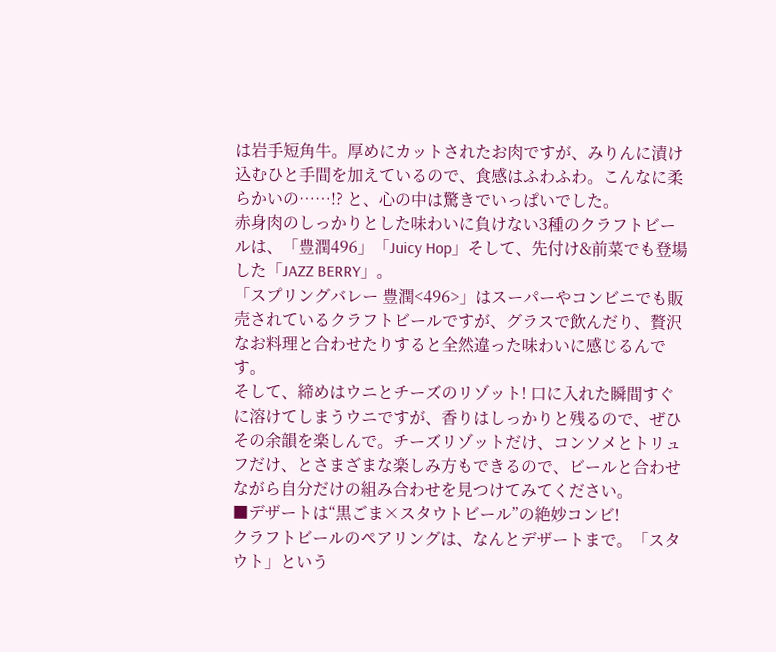は岩手短角牛。厚めにカットされたお肉ですが、みりんに漬け込むひと手間を加えているので、食感はふわふわ。こんなに柔らかいの……!? と、心の中は驚きでいっぱいでした。
赤身肉のしっかりとした味わいに負けない3種のクラフトビールは、「豊潤496」「Juicy Hop」そして、先付け&前菜でも登場した「JAZZ BERRY」。
「スプリングバレー 豊潤<496>」はスーパーやコンビニでも販売されているクラフトビールですが、グラスで飲んだり、贅沢なお料理と合わせたりすると全然違った味わいに感じるんです。
そして、締めはウニとチーズのリゾット! 口に入れた瞬間すぐに溶けてしまうウニですが、香りはしっかりと残るので、ぜひその余韻を楽しんで。チーズリゾットだけ、コンソメとトリュフだけ、とさまざまな楽しみ方もできるので、ビールと合わせながら自分だけの組み合わせを見つけてみてください。
■デザートは“黒ごま×スタウトビール”の絶妙コンビ!
クラフトビールのペアリングは、なんとデザートまで。「スタウト」という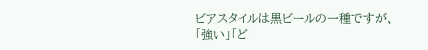ビアスタイルは黒ビールの一種ですが、「強い」「ど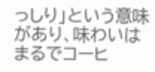っしり」という意味があり、味わいはまるでコーヒ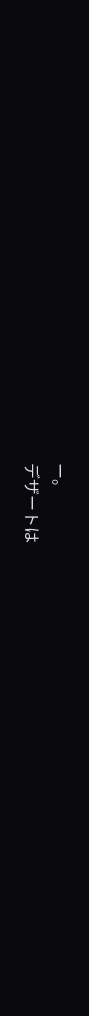ー。
デザートは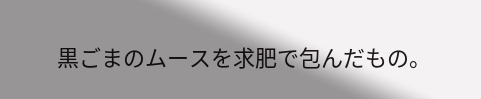黒ごまのムースを求肥で包んだもの。